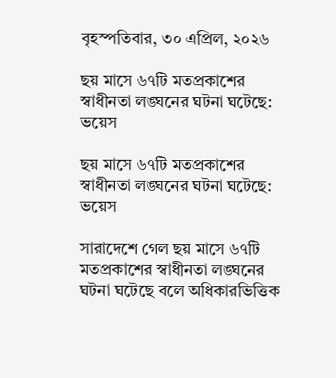বৃহস্পতিবার, ৩০ এপ্রিল, ২০২৬

ছয় মাসে ৬৭টি মতপ্রকাশের স্বাধীনতা লঙ্ঘনের ঘটনা ঘটেছে: ভয়েস

ছয় মাসে ৬৭টি মতপ্রকাশের স্বাধীনতা লঙ্ঘনের ঘটনা ঘটেছে: ভয়েস

সারাদেশে গেল ছয় মাসে ৬৭টি মতপ্রকাশের স্বাধীনতা লঙ্ঘনের ঘটনা ঘটেছে বলে অধিকারভিত্তিক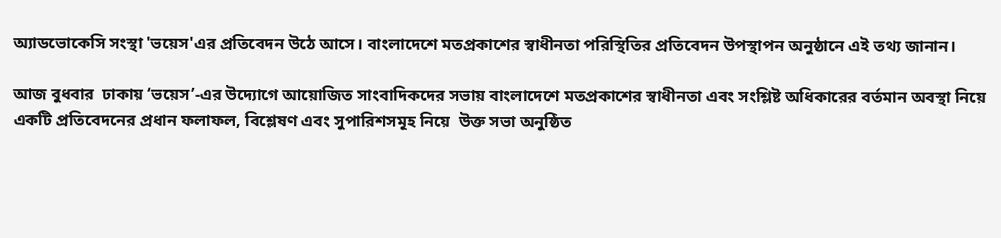অ্যাডভোকেসি সংস্থা 'ভয়েস'এর প্রতিবেদন উঠে আসে। বাংলাদেশে মতপ্রকাশের স্বাধীনতা পরিস্থিতির প্রতিবেদন উপস্থাপন অনুষ্ঠানে এই তথ্য জানান।

আজ বুধবার  ঢাকায় ‘ভয়েস’-এর উদ্যোগে আয়োজিত সাংবাদিকদের সভায় বাংলাদেশে মতপ্রকাশের স্বাধীনতা এবং সংশ্লিষ্ট অধিকারের বর্তমান অবস্থা নিয়ে একটি প্রতিবেদনের প্রধান ফলাফল, বিশ্লেষণ এবং সুপারিশসমূহ নিয়ে  উক্ত সভা অনুষ্ঠিত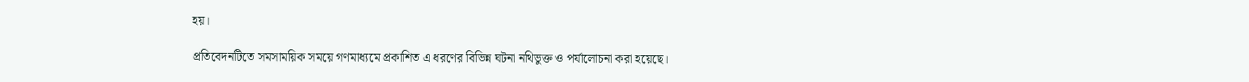হয়।

প্রতিবেদনটিতে সমসাময়িক সময়ে গণমাধ্যমে প্রকাশিত এ ধরণের বিভিন্ন ঘটনা নথিভুক্ত ও পর্যালোচনা করা হয়েছে।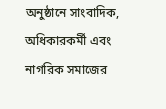অনুষ্ঠানে সাংবাদিক, অধিকারকর্মী এবং নাগরিক সমাজের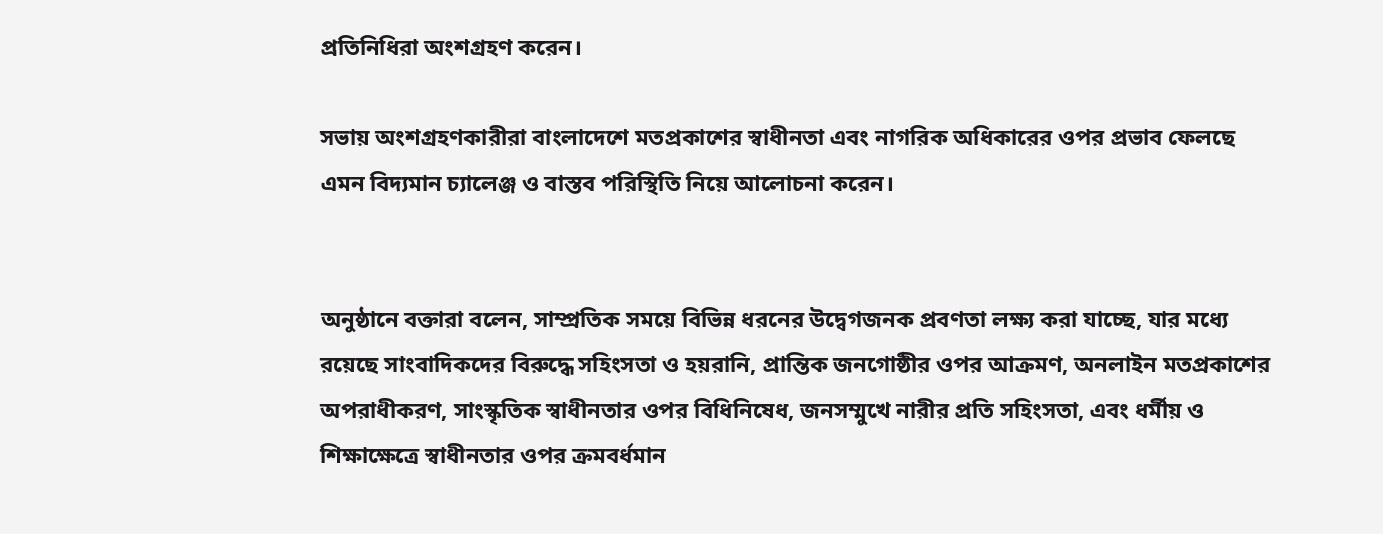প্রতিনিধিরা অংশগ্রহণ করেন।

সভায় অংশগ্রহণকারীরা বাংলাদেশে মতপ্রকাশের স্বাধীনতা এবং নাগরিক অধিকারের ওপর প্রভাব ফেলছে এমন বিদ্যমান চ্যালেঞ্জ ও বাস্তব পরিস্থিতি নিয়ে আলোচনা করেন।


অনুষ্ঠানে বক্তারা বলেন, সাম্প্রতিক সময়ে বিভিন্ন ধরনের উদ্বেগজনক প্রবণতা লক্ষ্য করা যাচ্ছে, যার মধ্যে রয়েছে সাংবাদিকদের বিরুদ্ধে সহিংসতা ও হয়রানি, প্রান্তিক জনগোষ্ঠীর ওপর আক্রমণ, অনলাইন মতপ্রকাশের অপরাধীকরণ, সাংস্কৃতিক স্বাধীনতার ওপর বিধিনিষেধ, জনসম্মুখে নারীর প্রতি সহিংসতা, এবং ধর্মীয় ও শিক্ষাক্ষেত্রে স্বাধীনতার ওপর ক্রমবর্ধমান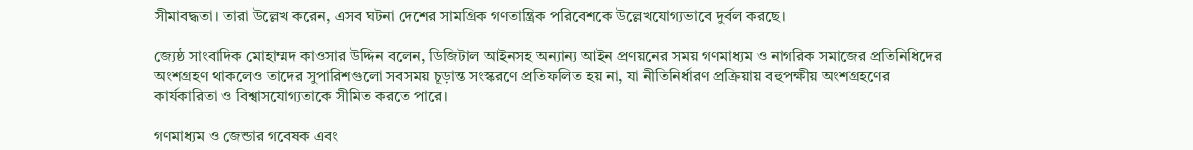সীমাবদ্ধতা। তারা উল্লেখ করেন, এসব ঘটনা দেশের সামগ্রিক গণতান্ত্রিক পরিবেশকে উল্লেখযোগ্যভাবে দুর্বল করছে।

জ্যেষ্ঠ সাংবাদিক মোহাম্মদ কাওসার উদ্দিন বলেন, ডিজিটাল আইনসহ অন্যান্য আইন প্রণয়নের সময় গণমাধ্যম ও নাগরিক সমাজের প্রতিনিধিদের অংশগ্রহণ থাকলেও তাদের সুপারিশগুলো সবসময় চূড়ান্ত সংস্করণে প্রতিফলিত হয় না, যা নীতিনির্ধারণ প্রক্রিয়ায় বহুপক্ষীয় অংশগ্রহণের কার্যকারিতা ও বিশ্বাসযোগ্যতাকে সীমিত করতে পারে।

গণমাধ্যম ও জেন্ডার গবেষক এবং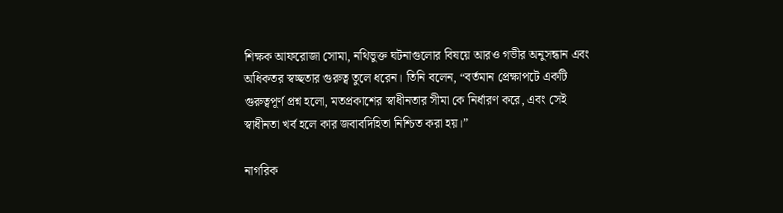শিক্ষক আফরোজা সোমা, নথিভুক্ত ঘটনাগুলোর বিষয়ে আরও গভীর অনুসন্ধান এবং অধিকতর স্বচ্ছতার গুরুত্ব তুলে ধরেন। তিনি বলেন, “বর্তমান প্রেক্ষাপটে একটি গুরুত্বপূর্ণ প্রশ্ন হলো, মতপ্রকাশের স্বাধীনতার সীমা কে নির্ধারণ করে, এবং সেই স্বাধীনতা খর্ব হলে কার জবাবদিহিতা নিশ্চিত করা হয়।”

নাগরিক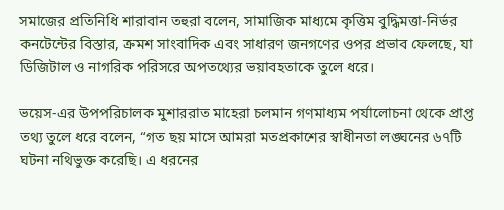সমাজের প্রতিনিধি শারাবান তহুরা বলেন, সামাজিক মাধ্যমে কৃত্তিম বুদ্ধিমত্তা-নির্ভর কনটেন্টের বিস্তার, ক্রমশ সাংবাদিক এবং সাধারণ জনগণের ওপর প্রভাব ফেলছে, যা ডিজিটাল ও নাগরিক পরিসরে অপতথ্যের ভয়াবহতাকে তুলে ধরে।

ভয়েস-এর উপপরিচালক মুশাররাত মাহেরা চলমান গণমাধ্যম পর্যালোচনা থেকে প্রাপ্ত তথ্য তুলে ধরে বলেন, “গত ছয় মাসে আমরা মতপ্রকাশের স্বাধীনতা লঙ্ঘনের ৬৭টি ঘটনা নথিভুক্ত করেছি। এ ধরনের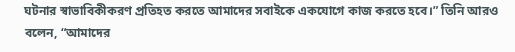ঘটনার স্বাভাবিকীকরণ প্রতিহত করতে আমাদের সবাইকে একযোগে কাজ করতে হবে।” তিনি আরও বলেন, “আমাদের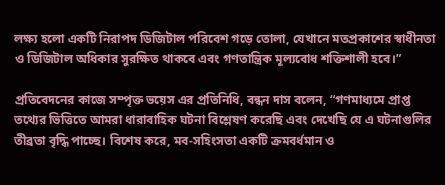লক্ষ্য হলো একটি নিরাপদ ডিজিটাল পরিবেশ গড়ে তোলা, যেখানে মতপ্রকাশের স্বাধীনতা ও ডিজিটাল অধিকার সুরক্ষিত থাকবে এবং গণতান্ত্রিক মূল্যবোধ শক্তিশালী হবে।”

প্রতিবেদনের কাজে সম্পৃক্ত ভয়েস এর প্রতিনিধি, বন্ধন দাস বলেন, “গণমাধ্যমে প্রাপ্ত তথ্যের ভিত্তিতে আমরা ধারাবাহিক ঘটনা বিশ্লেষণ করেছি এবং দেখেছি যে এ ঘটনাগুলির তীব্রতা বৃদ্ধি পাচ্ছে। বিশেষ করে, মব-সহিংসতা একটি ক্রমবর্ধমান ও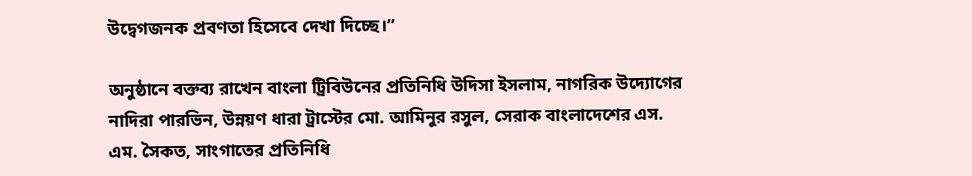উদ্বেগজনক প্রবণতা হিসেবে দেখা দিচ্ছে।”

অনুষ্ঠানে বক্তব্য রাখেন বাংলা ট্রিবিউনের প্রতিনিধি উদিসা ইসলাম, নাগরিক উদ্যোগের নাদিরা পারভিন, উন্নয়ণ ধারা ট্রাস্টের মো. আমিনুর রসুল, সেরাক বাংলাদেশের এস. এম. সৈকত, সাংগাতের প্রতিনিধি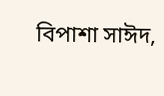বিপাশা সাঈদ,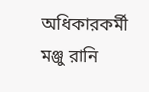অধিকারকর্মী মঞ্জু রানি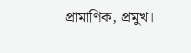প্রামাণিক, প্রমুখ।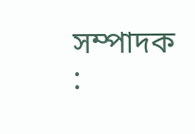সম্পাদক :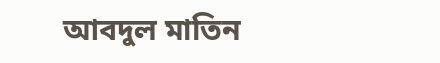আবদুল মাতিন